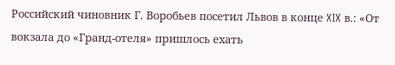Российский чиновник Г. Воробьев посетил Львов в конце XIX в.: «От вокзала до «Гранд-отеля» пришлось ехать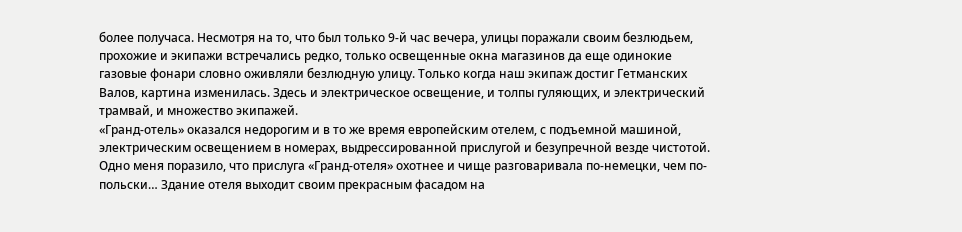более получаса. Несмотря на то, что был только 9-й час вечера, улицы поражали своим безлюдьем, прохожие и экипажи встречались редко, только освещенные окна магазинов да еще одинокие газовые фонари словно оживляли безлюдную улицу. Только когда наш экипаж достиг Гетманских Валов, картина изменилась. Здесь и электрическое освещение, и толпы гуляющих, и электрический трамвай, и множество экипажей.
«Гранд-отель» оказался недорогим и в то же время европейским отелем, с подъемной машиной, электрическим освещением в номерах, выдрессированной прислугой и безупречной везде чистотой. Одно меня поразило, что прислуга «Гранд-отеля» охотнее и чище разговаривала по-немецки, чем по-польски… Здание отеля выходит своим прекрасным фасадом на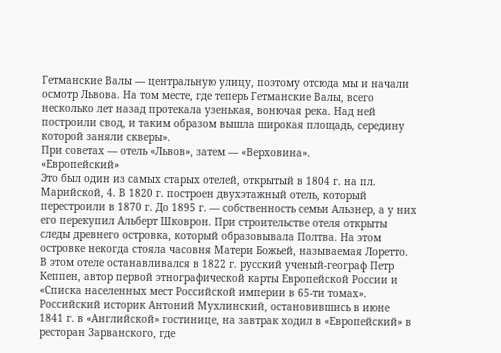Гетманские Валы — центральную улицу, поэтому отсюда мы и начали осмотр Львова. На том месте, где теперь Гетманские Валы, всего несколько лет назад протекала узенькая, вонючая река. Над ней построили свод, и таким образом вышла широкая площадь, середину которой заняли скверы».
При советах — отель «Львов», затем — «Верховина».
«Европейский»
Это был один из самых старых отелей, открытый в 1804 г. на пл. Марийской, 4. В 1820 г. построен двухэтажный отель, который перестроили в 1870 г. До 1895 г. — собственность семьи Альзнер, а у них его перекупил Альберт Шковрон. При строительстве отеля открыты следы древнего островка, который образовывала Полтва. На этом островке некогда стояла часовня Матери Божьей, называемая Лоретто.
В этом отеле останавливался в 1822 г. русский ученый-географ Петр Кеппен, автор первой этнографической карты Европейской России и «Списка населенных мест Российской империи в 65-ти томах».
Российский историк Антоний Мухлинский, остановившись в июне 1841 г. в «Английской» гостинице, на завтрак ходил в «Европейский» в ресторан Зарванского, где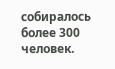собиралось более 300 человек.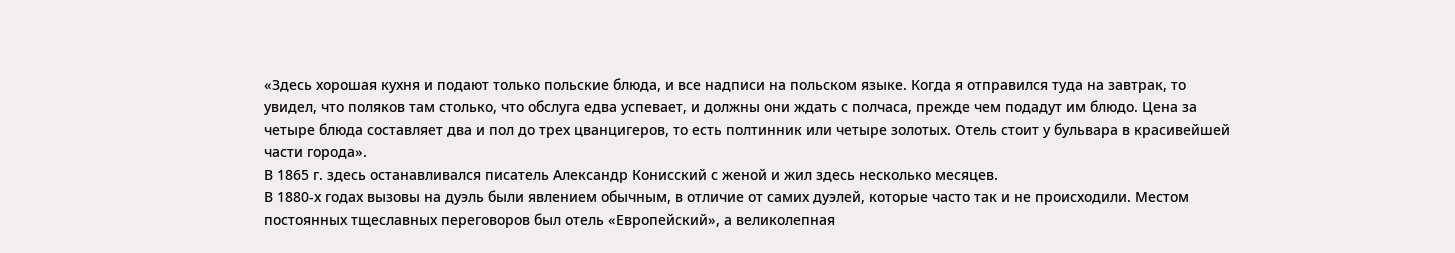«Здесь хорошая кухня и подают только польские блюда, и все надписи на польском языке. Когда я отправился туда на завтрак, то увидел, что поляков там столько, что обслуга едва успевает, и должны они ждать с полчаса, прежде чем подадут им блюдо. Цена за четыре блюда составляет два и пол до трех цванцигеров, то есть полтинник или четыре золотых. Отель стоит у бульвара в красивейшей части города».
В 1865 г. здесь останавливался писатель Александр Конисский с женой и жил здесь несколько месяцев.
В 1880-х годах вызовы на дуэль были явлением обычным, в отличие от самих дуэлей, которые часто так и не происходили. Местом постоянных тщеславных переговоров был отель «Европейский», а великолепная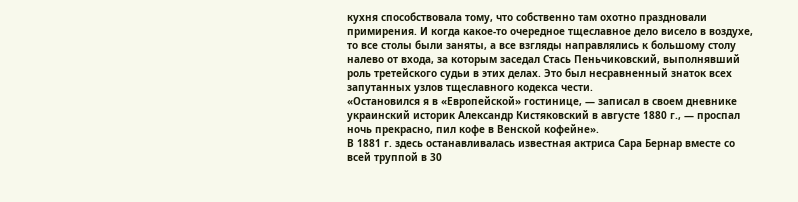кухня способствовала тому, что собственно там охотно праздновали примирения. И когда какое-то очередное тщеславное дело висело в воздухе, то все столы были заняты, а все взгляды направлялись к большому столу налево от входа, за которым заседал Стась Пеньчиковский, выполнявший роль третейского судьи в этих делах. Это был несравненный знаток всех запутанных узлов тщеславного кодекса чести.
«Остановился я в «Европейской» гостинице, — записал в своем дневнике украинский историк Александр Кистяковский в августе 1880 г., — проспал ночь прекрасно, пил кофе в Венской кофейне».
В 1881 г. здесь останавливалась известная актриса Сара Бернар вместе со всей труппой в 30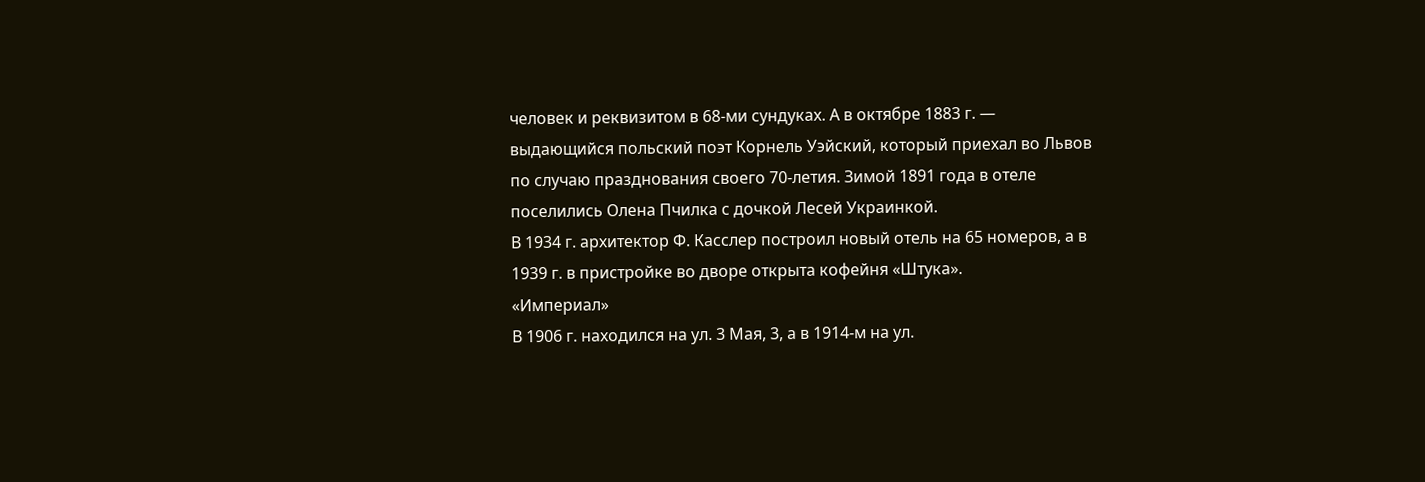человек и реквизитом в 68-ми сундуках. А в октябре 1883 г. — выдающийся польский поэт Корнель Уэйский, который приехал во Львов по случаю празднования своего 70-летия. Зимой 1891 года в отеле поселились Олена Пчилка с дочкой Лесей Украинкой.
В 1934 г. архитектор Ф. Касслер построил новый отель на 65 номеров, а в 1939 г. в пристройке во дворе открыта кофейня «Штука».
«Империал»
В 1906 г. находился на ул. 3 Мая, 3, а в 1914-м на ул.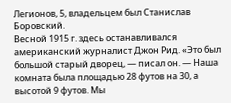Легионов, 5, владельцем был Станислав Боровский.
Весной 1915 г. здесь останавливался американский журналист Джон Рид. «Это был большой старый дворец, — писал он. — Наша комната была площадью 28 футов на 30, а высотой 9 футов. Мы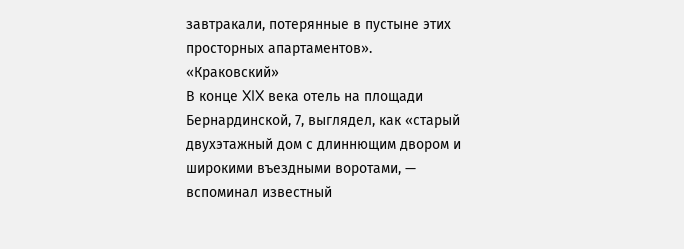завтракали, потерянные в пустыне этих просторных апартаментов».
«Краковский»
В конце XIX века отель на площади Бернардинской, 7, выглядел, как «старый двухэтажный дом с длиннющим двором и широкими въездными воротами, — вспоминал известный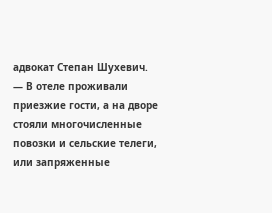адвокат Степан Шухевич. — В отеле проживали приезжие гости, а на дворе стояли многочисленные повозки и сельские телеги, или запряженные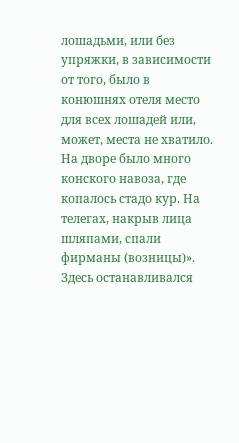лошадьми, или без упряжки, в зависимости от того, было в конюшнях отеля место для всех лошадей или, может, места не хватило. На дворе было много конского навоза, где копалось стадо кур. На телегах, накрыв лица шляпами, спали фирманы (возницы)».
Здесь останавливался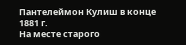Пантелеймон Кулиш в конце 1881 г.
На месте старого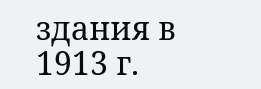здания в 1913 г.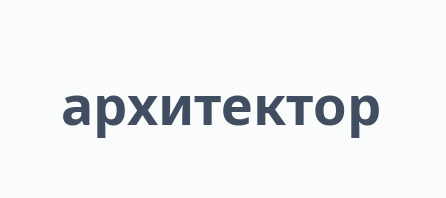архитектор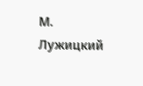М. Лужицкий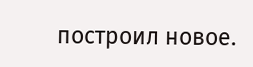построил новое.